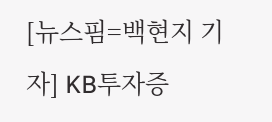[뉴스핌=백현지 기자] KB투자증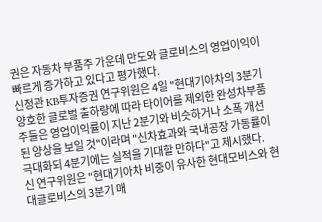권은 자동차 부품주 가운데 만도와 글로비스의 영업이익이 빠르게 증가하고 있다고 평가했다.
신정관 KB투자증권 연구위원은 4일 "현대기아차의 3분기 양호한 글로벌 출하량에 따라 타이어를 제외한 완성차부품주들은 영업이익률이 지난 2분기와 비슷하거나 소폭 개선된 양상을 보일 것"이라며 "신차효과와 국내공장 가동률이 극대화되 4분기에는 실적을 기대할 만하다"고 제시했다.
신 연구위원은 "현대기아차 비중이 유사한 현대모비스와 현대글로비스의 3분기 매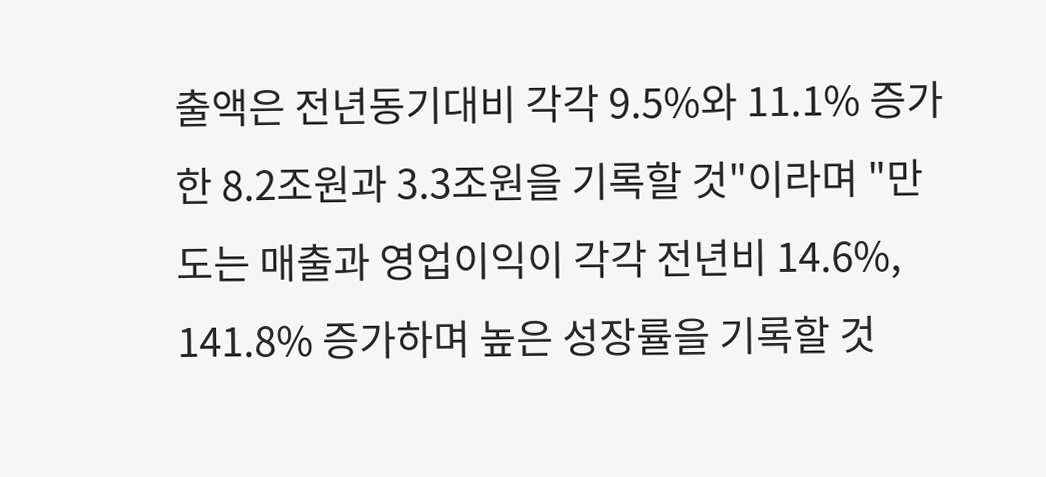출액은 전년동기대비 각각 9.5%와 11.1% 증가한 8.2조원과 3.3조원을 기록할 것"이라며 "만도는 매출과 영업이익이 각각 전년비 14.6%, 141.8% 증가하며 높은 성장률을 기록할 것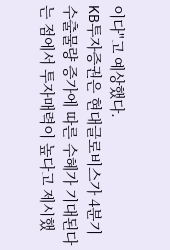이다"고 예상했다.
KB투자증권은 현대글로비스가 4분기 수출물량 증가에 따른 수혜가 기대된다는 점에서 투자매력이 높다고 제시했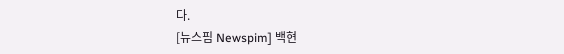다.
[뉴스핌 Newspim] 백현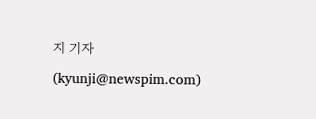지 기자 (kyunji@newspim.com)